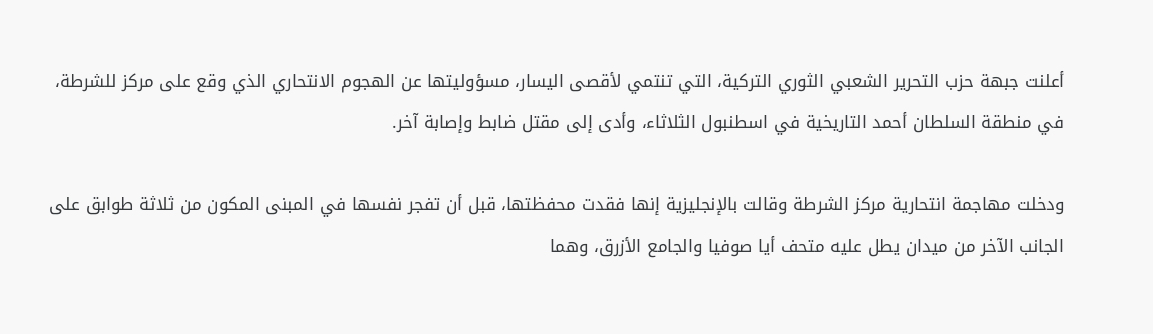أعلنت جبهة حزب التحرير الشعبي الثوري التركية، التي تنتمي لأقصى اليسار، مسؤوليتها عن الهجوم الانتحاري الذي وقع على مركز للشرطة، في منطقة السلطان أحمد التاريخية في اسطنبول الثلاثاء، وأدى إلى مقتل ضابط وإصابة آخر.

ودخلت مهاجمة انتحارية مركز الشرطة وقالت بالإنجليزية إنها فقدت محفظتها، قبل أن تفجر نفسها في المبنى المكون من ثلاثة طوابق على الجانب الآخر من ميدان يطل عليه متحف أيا صوفيا والجامع الأزرق، وهما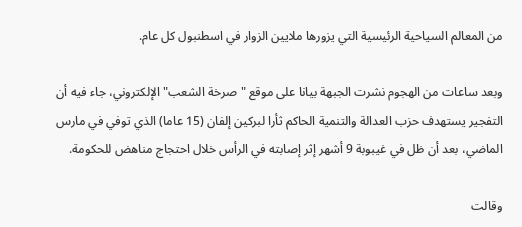من المعالم السياحية الرئيسية التي يزورها ملايين الزوار في اسطنبول كل عام.

وبعد ساعات من الهجوم نشرت الجبهة بيانا على موقع "صرخة الشعب" الإلكتروني، جاء فيه أن التفجير يستهدف حزب العدالة والتنمية الحاكم ثأرا لبركين إلفان (15 عاما) الذي توفي في مارس الماضي، بعد أن ظل في غيبوبة 9 أشهر إثر إصابته في الرأس خلال احتجاج مناهض للحكومة.

وقالت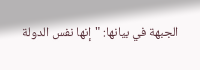الجبهة في بيانها: "إنها نفس الدولة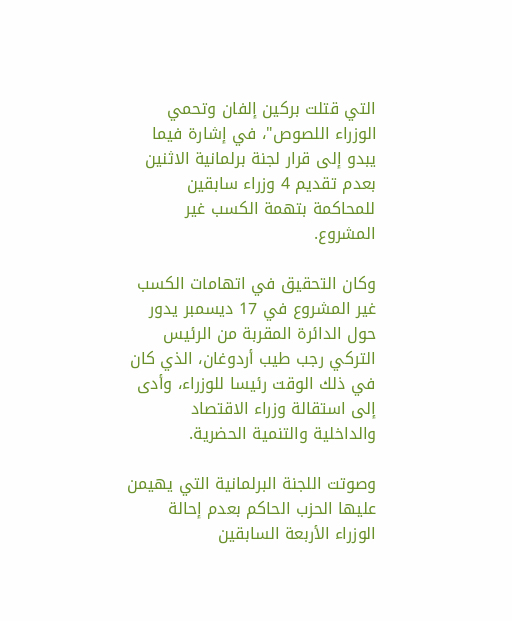التي قتلت بركين إلفان وتحمي الوزراء اللصوص"، في إشارة فيما يبدو إلى قرار لجنة برلمانية الاثنين بعدم تقديم 4 وزراء سابقين للمحاكمة بتهمة الكسب غير المشروع.

وكان التحقيق في اتهامات الكسب غير المشروع في 17 ديسمبر يدور حول الدائرة المقربة من الرئيس التركي رجب طيب أردوغان، الذي كان في ذلك الوقت رئيسا للوزراء، وأدى إلى استقالة وزراء الاقتصاد والداخلية والتنمية الحضرية.

وصوتت اللجنة البرلمانية التي يهيمن عليها الحزب الحاكم بعدم إحالة الوزراء الأربعة السابقين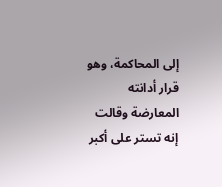إلى المحاكمة، وهو قرار أدانته المعارضة وقالت إنه تستر على أكبر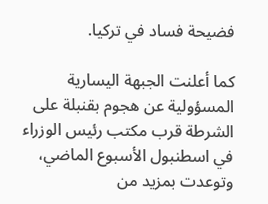فضيحة فساد في تركيا.

كما أعلنت الجبهة اليسارية المسؤولية عن هجوم بقنبلة على الشرطة قرب مكتب رئيس الوزراء في اسطنبول الأسبوع الماضي، وتوعدت بمزيد من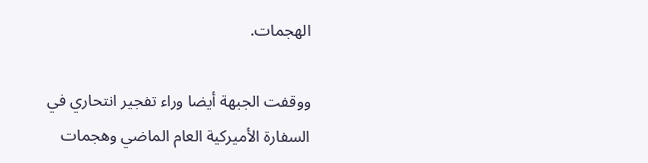الهجمات.

ووقفت الجبهة أيضا وراء تفجير انتحاري في السفارة الأميركية العام الماضي وهجمات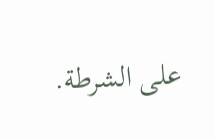على الشرطة.